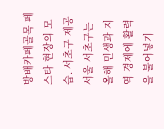방배카페골목 페스타 현장의 모습. 서초구 제공
서울 서초구는 올해 민생과 지역 경제에 활력을 불어넣기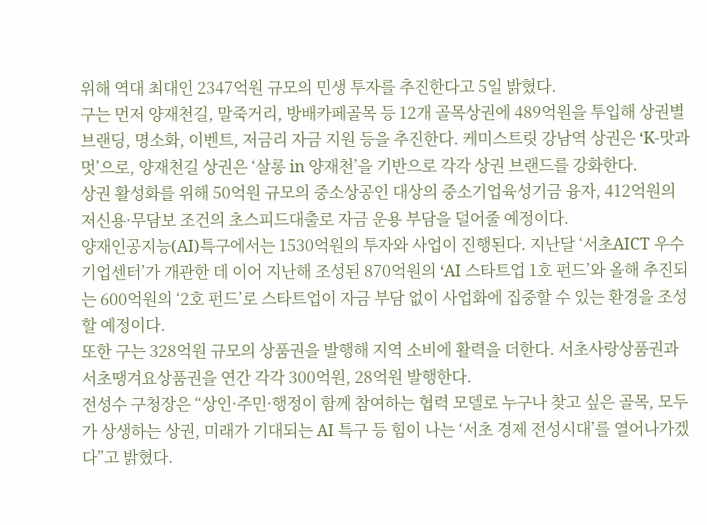위해 역대 최대인 2347억원 규모의 민생 투자를 추진한다고 5일 밝혔다.
구는 먼저 양재천길, 말죽거리, 방배카페골목 등 12개 골목상권에 489억원을 투입해 상권별 브랜딩, 명소화, 이벤트, 저금리 자금 지원 등을 추진한다. 케미스트릿 강남역 상권은 ‘K-맛과 멋’으로, 양재천길 상권은 ‘살롱 in 양재천’을 기반으로 각각 상권 브랜드를 강화한다.
상권 활성화를 위해 50억원 규모의 중소상공인 대상의 중소기업육성기금 융자, 412억원의 저신용·무담보 조건의 초스피드대출로 자금 운용 부담을 덜어줄 예정이다.
양재인공지능(AI)특구에서는 1530억원의 투자와 사업이 진행된다. 지난달 ‘서초AICT 우수기업센터’가 개관한 데 이어 지난해 조성된 870억원의 ‘AI 스타트업 1호 펀드’와 올해 추진되는 600억원의 ‘2호 펀드’로 스타트업이 자금 부담 없이 사업화에 집중할 수 있는 환경을 조성할 예정이다.
또한 구는 328억원 규모의 상품권을 발행해 지역 소비에 활력을 더한다. 서초사랑상품권과 서초땡겨요상품권을 연간 각각 300억원, 28억원 발행한다.
전성수 구청장은 “상인·주민·행정이 함께 참여하는 협력 모델로 누구나 찾고 싶은 골목, 모두가 상생하는 상권, 미래가 기대되는 AI 특구 등 힘이 나는 ‘서초 경제 전성시대’를 열어나가겠다”고 밝혔다.